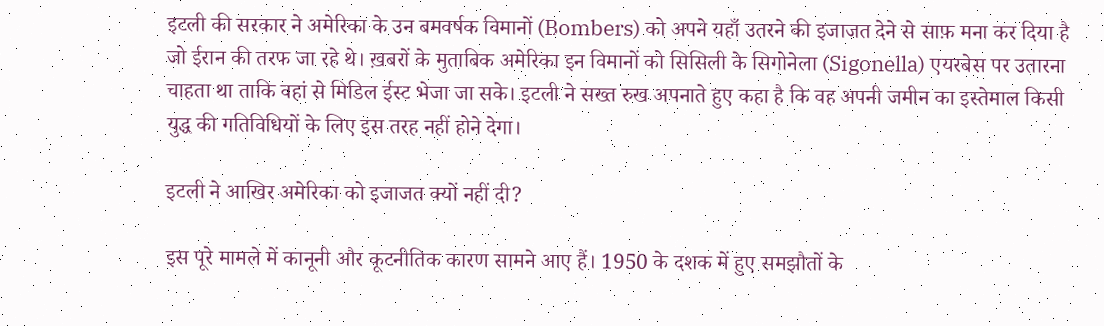इटली की सरकार ने अमेरिका के उन बमवर्षक विमानों (Bombers) को अपने यहाँ उतरने की इजाजत देने से साफ़ मना कर दिया है जो ईरान की तरफ जा रहे थे। ख़बरों के मुताबिक अमेरिका इन विमानों को सिसिली के सिगोनेला (Sigonella) एयरबेस पर उतारना चाहता था ताकि वहां से मिडिल ईस्ट भेजा जा सके। इटली ने सख्त रुख अपनाते हुए कहा है कि वह अपनी जमीन का इस्तेमाल किसी युद्ध की गतिविधियों के लिए इस तरह नहीं होने देगा।

इटली ने आखिर अमेरिका को इजाजत क्यों नहीं दी?

इस पूरे मामले में कानूनी और कूटनीतिक कारण सामने आए हैं। 1950 के दशक में हुए समझौतों के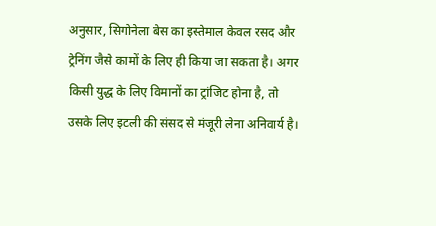अनुसार, सिगोनेला बेस का इस्तेमाल केवल रसद और ट्रेनिंग जैसे कामों के लिए ही किया जा सकता है। अगर किसी युद्ध के लिए विमानों का ट्रांजिट होना है, तो उसके लिए इटली की संसद से मंजूरी लेना अनिवार्य है।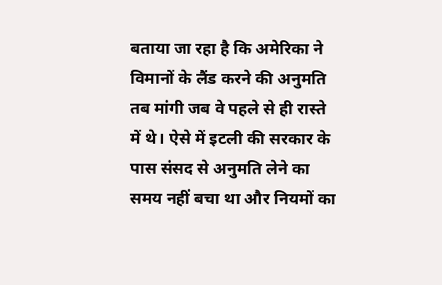बताया जा रहा है कि अमेरिका ने विमानों के लैंड करने की अनुमति तब मांगी जब वे पहले से ही रास्ते में थे। ऐसे में इटली की सरकार के पास संसद से अनुमति लेने का समय नहीं बचा था और नियमों का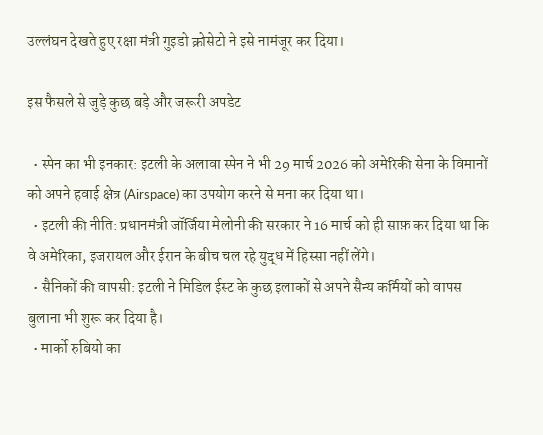उल्लंघन देखते हुए रक्षा मंत्री गुइडो क्रोसेटो ने इसे नामंजूर कर दिया।

इस फैसले से जुड़े कुछ बड़े और जरूरी अपडेट

  • स्पेन का भी इनकार: इटली के अलावा स्पेन ने भी 29 मार्च 2026 को अमेरिकी सेना के विमानों को अपने हवाई क्षेत्र (Airspace) का उपयोग करने से मना कर दिया था।
  • इटली की नीति: प्रधानमंत्री जॉर्जिया मेलोनी की सरकार ने 16 मार्च को ही साफ़ कर दिया था कि वे अमेरिका, इजरायल और ईरान के बीच चल रहे युद्ध में हिस्सा नहीं लेंगे।
  • सैनिकों की वापसी: इटली ने मिडिल ईस्ट के कुछ इलाकों से अपने सैन्य कर्मियों को वापस बुलाना भी शुरू कर दिया है।
  • मार्को रुबियो का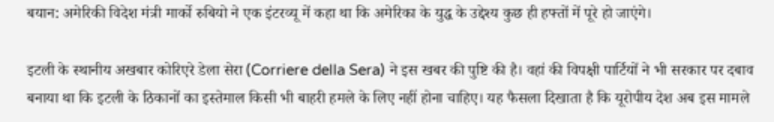बयान: अमेरिकी विदेश मंत्री मार्को रुबियो ने एक इंटरव्यू में कहा था कि अमेरिका के युद्ध के उद्देश्य कुछ ही हफ्तों में पूरे हो जाएंगे।

इटली के स्थानीय अखबार कोरिएरे डेला सेरा (Corriere della Sera) ने इस खबर की पुष्टि की है। वहां की विपक्षी पार्टियों ने भी सरकार पर दबाव बनाया था कि इटली के ठिकानों का इस्तेमाल किसी भी बाहरी हमले के लिए नहीं होना चाहिए। यह फैसला दिखाता है कि यूरोपीय देश अब इस मामले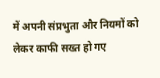में अपनी संप्रभुता और नियमों को लेकर काफी सख्त हो गए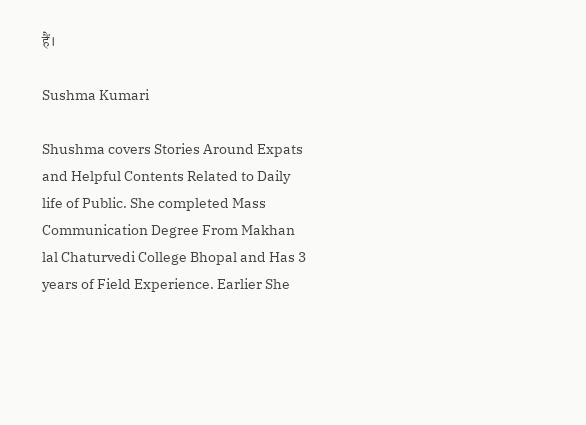हैं।

Sushma Kumari

Shushma covers Stories Around Expats and Helpful Contents Related to Daily life of Public. She completed Mass Communication Degree From Makhan lal Chaturvedi College Bhopal and Has 3 years of Field Experience. Earlier She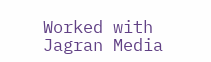Worked with Jagran Media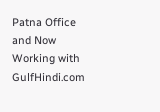Patna Office and Now Working with GulfHindi.com